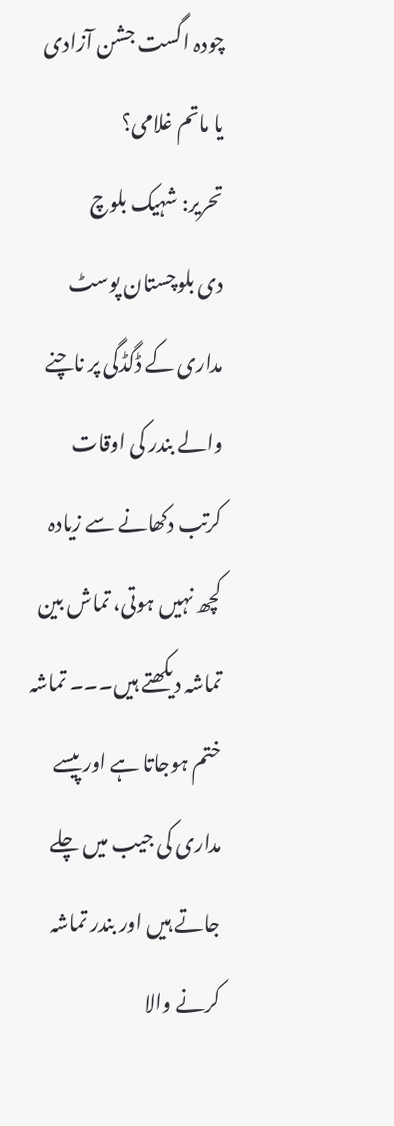چودہ اگست جشن آزادی یا ماتم غلامی؟
تحریر: شہیک بلوچ
دی بلوچستان پوسٹ
مداری کے ڈگڈگی پر ناچنے والے بندر کی اوقات کرتب دکھانے سے زیادہ کچھ نہیں ہوتی، تماش بین تماشہ دیکھتے ہیں۔۔۔ تماشہ ختم ہوجاتا ہے اور پیسے مداری کی جیب میں چلے جاتے ہیں اور بندر تماشہ کرنے والا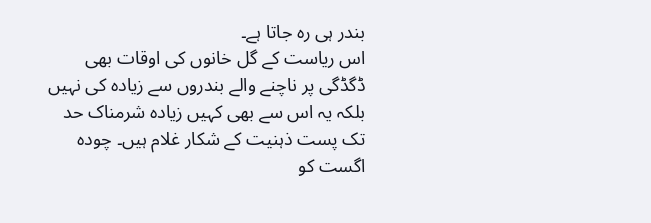بندر ہی رہ جاتا ہے۔
اس ریاست کے گل خانوں کی اوقات بھی ڈگڈگی پر ناچنے والے بندروں سے زیادہ کی نہیں بلکہ یہ اس سے بھی کہیں زیادہ شرمناک حد تک پست ذہنیت کے شکار غلام ہیں۔ چودہ اگست کو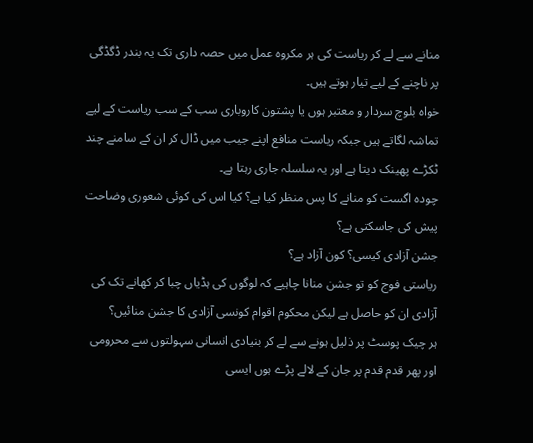منانے سے لے کر ریاست کی ہر مکروہ عمل میں حصہ داری تک یہ بندر ڈگڈگی پر ناچنے کے لیے تیار ہوتے ہیں۔
خواہ بلوچ سردار و معتبر ہوں یا پشتون کاروباری سب کے سب ریاست کے لیے تماشہ لگاتے ہیں جبکہ ریاست منافع اپنے جیب میں ڈال کر ان کے سامنے چند ٹکڑے پھینک دیتا ہے اور یہ سلسلہ جاری رہتا ہے۔
چودہ اگست کو منانے کا پس منظر کیا ہے؟ کیا اس کی کوئی شعوری وضاحت پیش کی جاسکتی ہے؟
جشن آزادی کیسی؟ کون آزاد ہے؟
ریاستی فوج کو تو جشن منانا چاہیے کہ لوگوں کی ہڈیاں چبا کر کھانے تک کی آزادی ان کو حاصل ہے لیکن محکوم اقوام کونسی آزادی کا جشن منائیں؟
ہر چیک پوسٹ پر ذلیل ہونے سے لے کر بنیادی انسانی سہولتوں سے محرومی اور پھر قدم قدم پر جان کے لالے پڑے ہوں ایسی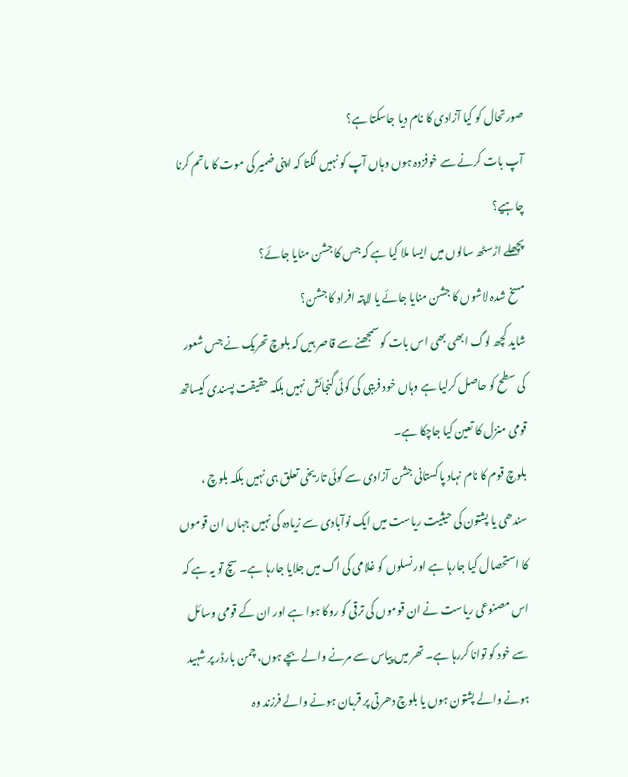صورتحال کو کیا آزادی کا نام دیا جاسکتا ہے؟
آپ بات کرنے سے خوفزدہ ہوں وہاں آپ کو نہیں لگتا کہ اپنی ضمیر کی موت کا ماتم کرنا چاہیے؟
پچھلے اڑسٹھ سالوں میں ایسا ملا کیا ہے کہ جس کا جشن منایا جائے؟
مسخ شدہ لاشوں کا جشن منایا جائے یا لاپتہ افراد کا جشن؟
شاید کچھ لوگ ابھی بھی اس بات کو سمجھنے سے قاصر ہیں کہ بلوچ تحریک نے جس شعور کی سطح کو حاصل کرلیا ہے وہاں خود فریبی کی کوئی گنجائش نہیں بلکہ حقیقت پسندی کیساتھ قومی منزل کا تعین کیا جاچکا ہے۔
بلوچ قوم کا نام نہاد پاکستانی جشن آزادی سے کوئی تاریخی تعلق ہی نہیں بلکہ بلوچ ، سندھی یا پشتون کی حیثیت ریاست میں ایک نوآبادی سے زیادہ کی نہیں جہاں ان قوموں کا استحصال کیا جارہا ہے اور نسلوں کو غلامی کی اگ میں جلایا جارہا ہے۔ سچ تو یہ ہے کہ اس مصنوعی ریاست نے ان قوموں کی ترقی کو روکا ہوا ہے اور ان کے قومی وسائل سے خود کو توانا کررہا ہے۔ تھر میں پیاس سے مرنے والے بچے ہوں، چمن بارڈر پر شہید ہونے والے پشتون ہوں یا بلوچ دھرتی پر قربان ہونے والے فرزند وہ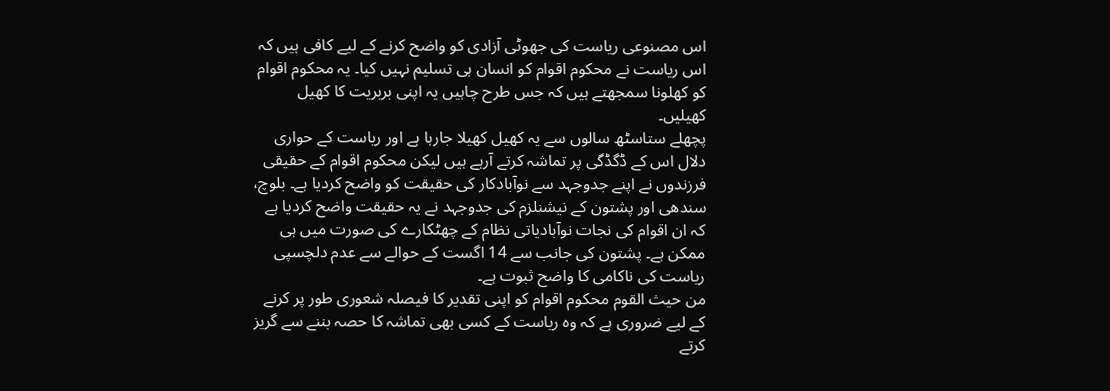اس مصنوعی ریاست کی جھوٹی آزادی کو واضح کرنے کے لیے کافی ہیں کہ اس ریاست نے محکوم اقوام کو انسان ہی تسلیم نہیں کیا۔ یہ محکوم اقوام کو کھلونا سمجھتے ہیں کہ جس طرح چاہیں یہ اپنی بربریت کا کھیل کھیلیں۔
پچھلے ستاسٹھ سالوں سے یہ کھیل کھیلا جارہا ہے اور ریاست کے حواری دلال اس کے ڈگڈگی پر تماشہ کرتے آرہے ہیں لیکن محکوم اقوام کے حقیقی فرزندوں نے اپنے جدوجہد سے نوآبادکار کی حقیقت کو واضح کردیا ہے۔ بلوچ، سندھی اور پشتون کے نیشنلزم کی جدوجہد نے یہ حقیقت واضح کردیا ہے کہ ان اقوام کی نجات نوآبادیاتی نظام کے چھٹکارے کی صورت میں ہی ممکن ہے۔ پشتون کی جانب سے 14 اگست کے حوالے سے عدم دلچسپی ریاست کی ناکامی کا واضح ثبوت ہے۔
من حیث القوم محکوم اقوام کو اپنی تقدیر کا فیصلہ شعوری طور پر کرنے کے لیے ضروری ہے کہ وہ ریاست کے کسی بھی تماشہ کا حصہ بننے سے گریز کرتے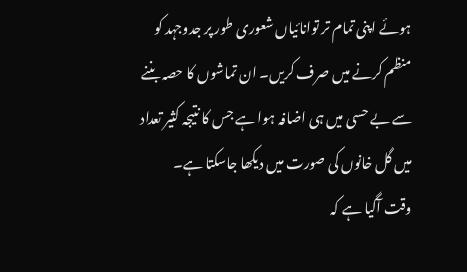ہوئے اپنی تمام تر توانائیاں شعوری طور پر جدوجہد کو منظم کرنے میں صرف کریں۔ ان تماشوں کا حصہ بننے سے بے حسی میں ہی اضافہ ہوا ہے جس کا نتیجہ کثیر تعداد میں گل خانوں کی صورت میں دیکھا جاسکتا ہے۔
وقت آگیا ہے کہ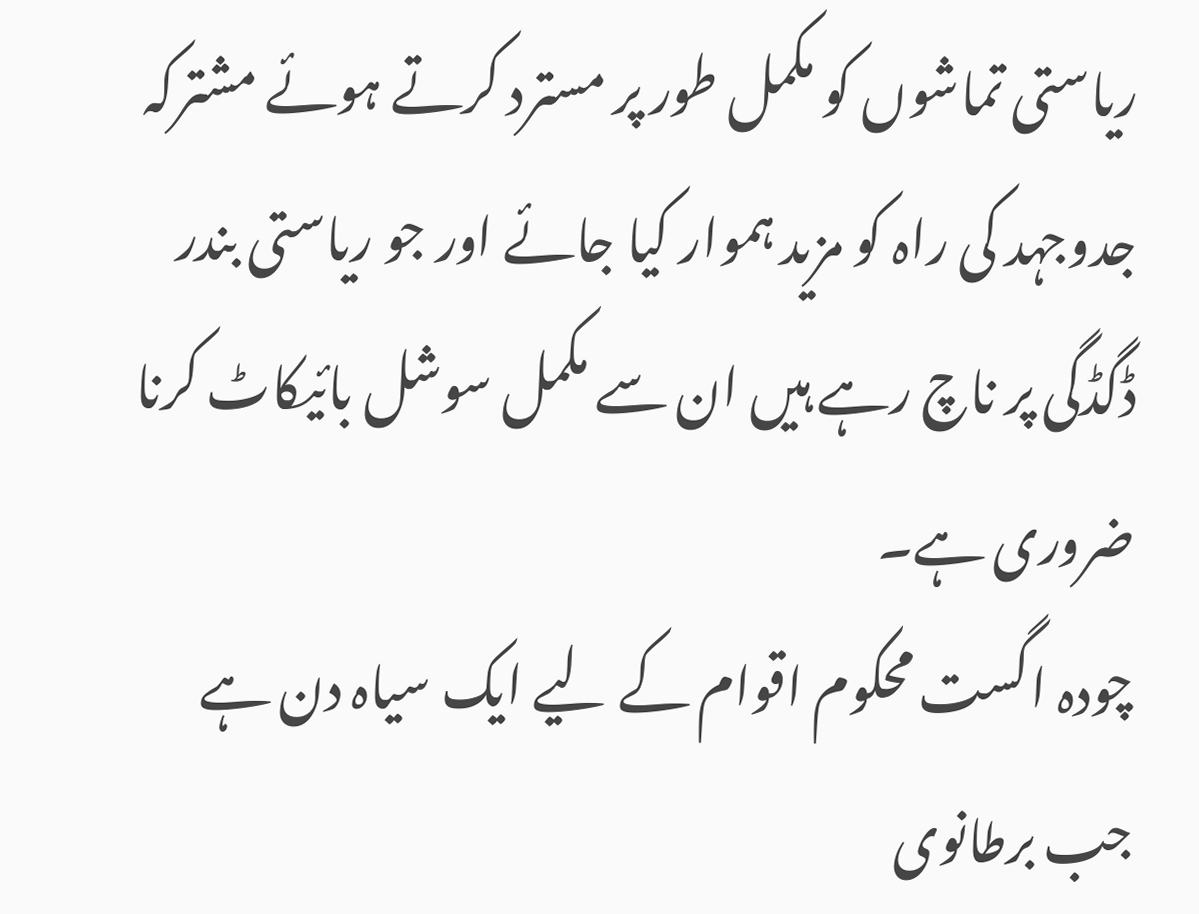ریاستی تماشوں کو مکمل طور پر مسترد کرتے ہوئے مشترکہ جدوجہد کی راہ کو مزید ہموار کیا جائے اور جو ریاستی بندر ڈگڈگی پر ناچ رہے ہیں ان سے مکمل سوشل بائیکاٹ کرنا ضروری ہے۔
چودہ اگست محکوم اقوام کے لیے ایک سیاہ دن ہے جب برطانوی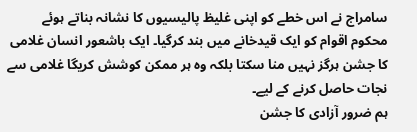سامراج نے اس خطے کو اپنی غلیظ پالیسیوں کا نشانہ بناتے ہوئے محکوم اقوام کو ایک قیدخانے میں بند کرگیا۔ ایک باشعور انسان غلامی کا جشن ہرگز نہیں منا سکتا بلکہ وہ ہر ممکن کوشش کریگا غلامی سے نجات حاصل کرنے کے لیے۔
ہم ضرور آزادی کا جشن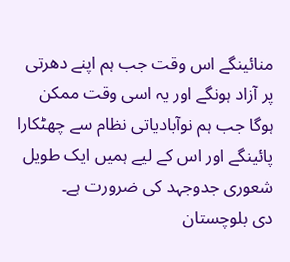منائینگے اس وقت جب ہم اپنے دھرتی پر آزاد ہونگے اور یہ اسی وقت ممکن ہوگا جب ہم نوآبادیاتی نظام سے چھٹکارا پائینگے اور اس کے لیے ہمیں ایک طویل شعوری جدوجہد کی ضرورت ہے۔
دی بلوچستان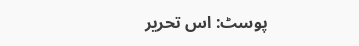پوسٹ: اس تحریر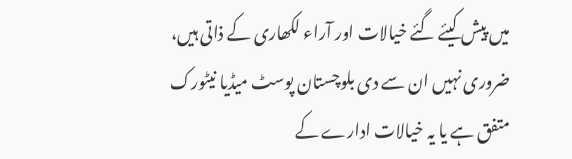میں پیش کیئے گئے خیالات اور آراء لکھاری کے ذاتی ہیں، ضروری نہیں ان سے دی بلوچستان پوسٹ میڈیا نیٹورک متفق ہے یا یہ خیالات ادارے کے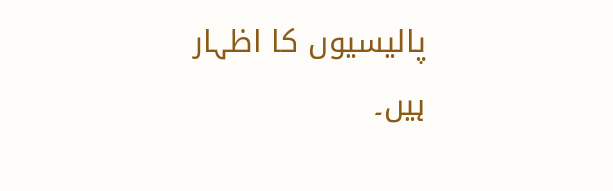پالیسیوں کا اظہار ہیں۔